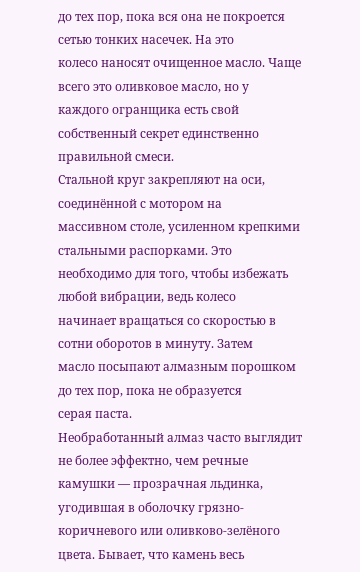до тех пор, пока вся она не покроется сетью тонких насечек. На это
колесо наносят очищенное масло. Чаще всего это оливковое масло, но у
каждого огранщика есть свой собственный секрет единственно
правильной смеси.
Стальной круг закрепляют на оси, соединённой с мотором на
массивном столе, усиленном крепкими стальными распорками. Это
необходимо для того, чтобы избежать любой вибрации, ведь колесо
начинает вращаться со скоростью в сотни оборотов в минуту. Затем
масло посыпают алмазным порошком до тех пор, пока не образуется
серая паста.
Необработанный алмаз часто выглядит не более эффектно, чем речные
камушки — прозрачная льдинка, угодившая в оболочку грязно-
коричневого или оливково-зелёного цвета. Бывает, что камень весь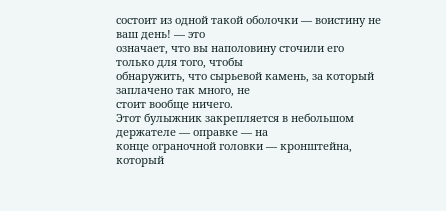состоит из одной такой оболочки — воистину не ваш день! — это
означает, что вы наполовину сточили его только для того, чтобы
обнаружить, что сырьевой камень, за который заплачено так много, не
стоит вообще ничего.
Этот булыжник закрепляется в небольшом держателе — оправке — на
конце ограночной головки — кронштейна, который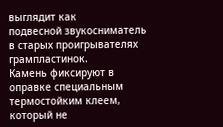выглядит как
подвесной звукосниматель в старых проигрывателях грампластинок.
Камень фиксируют в оправке специальным термостойким клеем,
который не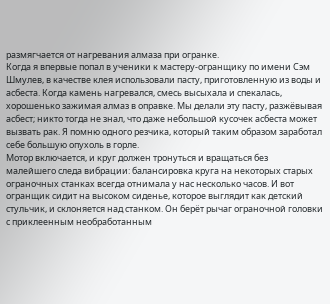размягчается от нагревания алмаза при огранке.
Когда я впервые попал в ученики к мастеру-огранщику по имени Сэм
Шмулев, в качестве клея использовали пасту, приготовленную из воды и
асбеста. Когда камень нагревался, смесь высыхала и спекалась,
хорошенько зажимая алмаз в оправке. Мы делали эту пасту, разжёвывая
асбест; никто тогда не знал, что даже небольшой кусочек асбеста может
вызвать рак. Я помню одного резчика, который таким образом заработал
себе большую опухоль в горле.
Мотор включается, и круг должен тронуться и вращаться без
малейшего следа вибрации: балансировка круга на некоторых старых
ограночных станках всегда отнимала у нас несколько часов. И вот
огранщик сидит на высоком сиденье, которое выглядит как детский
стульчик, и склоняется над станком. Он берёт рычаг ограночной головки
с приклеенным необработанным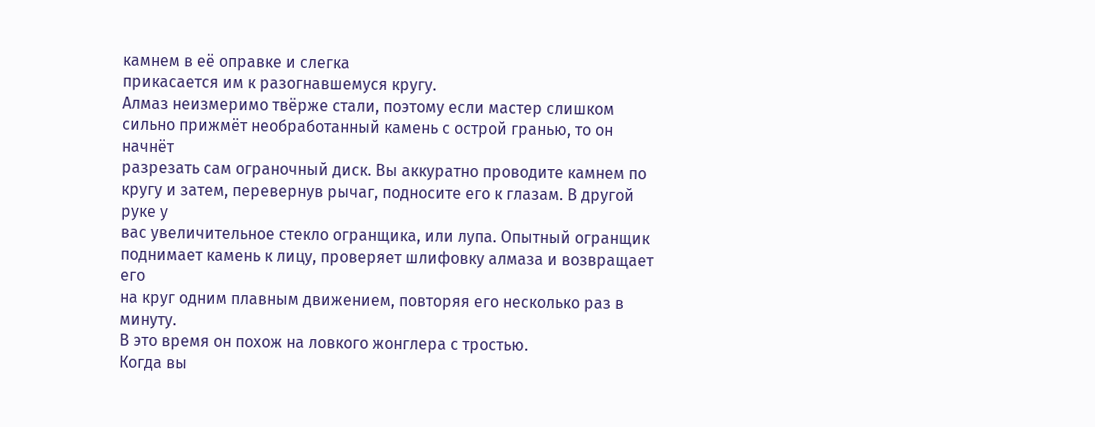камнем в её оправке и слегка
прикасается им к разогнавшемуся кругу.
Алмаз неизмеримо твёрже стали, поэтому если мастер слишком
сильно прижмёт необработанный камень с острой гранью, то он начнёт
разрезать сам ограночный диск. Вы аккуратно проводите камнем по
кругу и затем, перевернув рычаг, подносите его к глазам. В другой руке у
вас увеличительное стекло огранщика, или лупа. Опытный огранщик
поднимает камень к лицу, проверяет шлифовку алмаза и возвращает его
на круг одним плавным движением, повторяя его несколько раз в минуту.
В это время он похож на ловкого жонглера с тростью.
Когда вы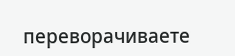переворачиваете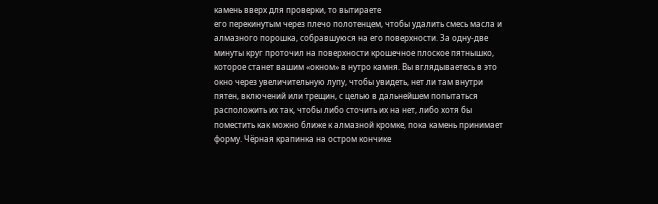камень вверх для проверки, то вытираете
его перекинутым через плечо полотенцем, чтобы удалить смесь масла и
алмазного порошка, собравшуюся на его поверхности. За одну-две
минуты круг проточил на поверхности крошечное плоское пятнышко,
которое станет вашим «окном» в нутро камня. Вы вглядываетесь в это
окно через увеличительную лупу, чтобы увидеть, нет ли там внутри
пятен, включений или трещин, с целью в дальнейшем попытаться
расположить их так, чтобы либо сточить их на нет, либо хотя бы
поместить как можно ближе к алмазной кромке, пока камень принимает
форму. Чёрная крапинка на остром кончике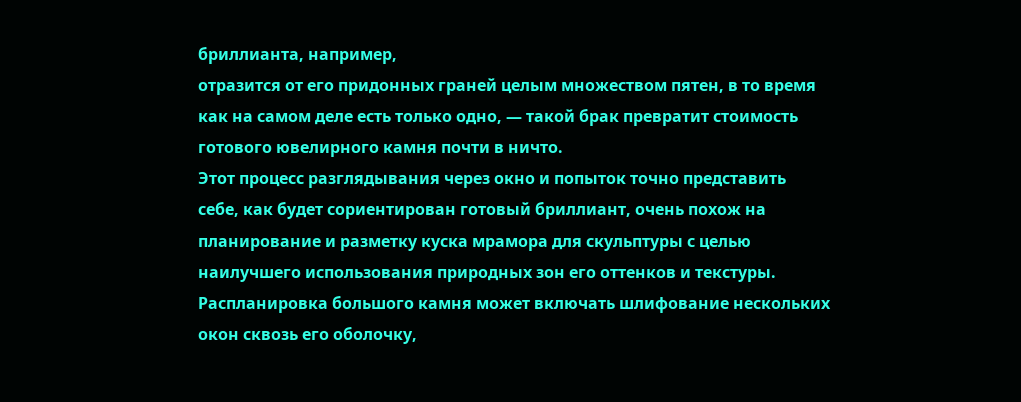бриллианта, например,
отразится от его придонных граней целым множеством пятен, в то время
как на самом деле есть только одно, — такой брак превратит стоимость
готового ювелирного камня почти в ничто.
Этот процесс разглядывания через окно и попыток точно представить
себе, как будет сориентирован готовый бриллиант, очень похож на
планирование и разметку куска мрамора для скульптуры с целью
наилучшего использования природных зон его оттенков и текстуры.
Распланировка большого камня может включать шлифование нескольких
окон сквозь его оболочку,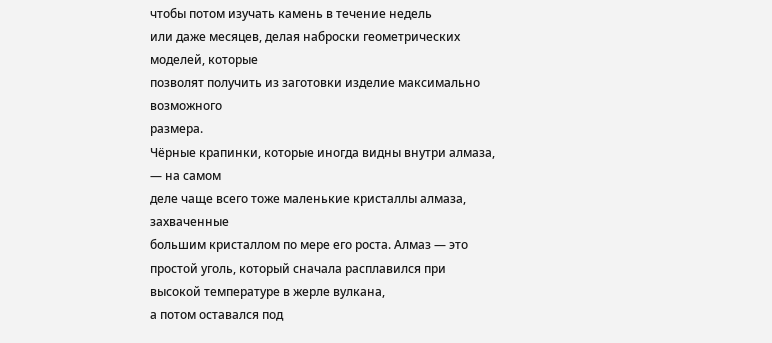чтобы потом изучать камень в течение недель
или даже месяцев, делая наброски геометрических моделей, которые
позволят получить из заготовки изделие максимально возможного
размера.
Чёрные крапинки, которые иногда видны внутри алмаза, — на самом
деле чаще всего тоже маленькие кристаллы алмаза, захваченные
большим кристаллом по мере его роста. Алмаз — это простой уголь, который сначала расплавился при высокой температуре в жерле вулкана,
а потом оставался под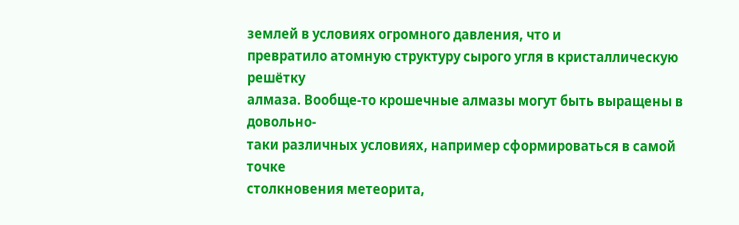землей в условиях огромного давления, что и
превратило атомную структуру сырого угля в кристаллическую решётку
алмаза. Вообще-то крошечные алмазы могут быть выращены в довольно-
таки различных условиях, например сформироваться в самой точке
столкновения метеорита,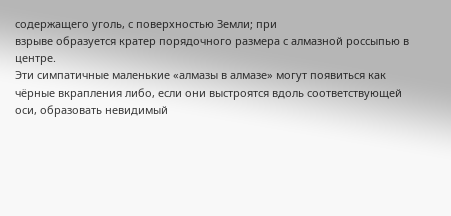содержащего уголь, с поверхностью Земли; при
взрыве образуется кратер порядочного размера с алмазной россыпью в
центре.
Эти симпатичные маленькие «алмазы в алмазе» могут появиться как
чёрные вкрапления либо, если они выстроятся вдоль соответствующей
оси, образовать невидимый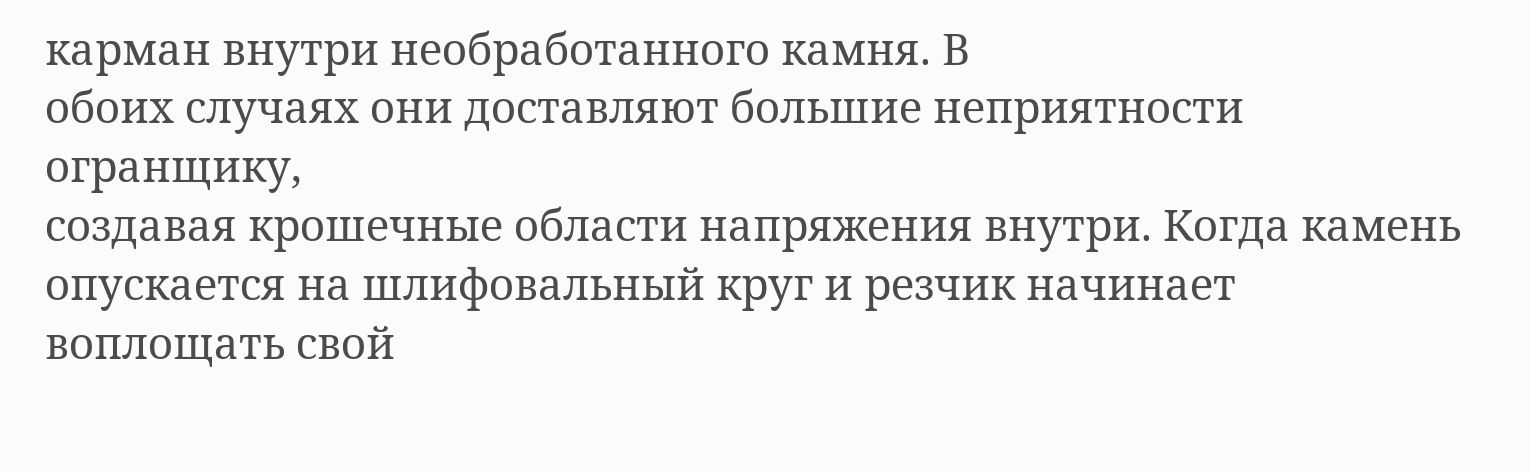карман внутри необработанного камня. В
обоих случаях они доставляют большие неприятности огранщику,
создавая крошечные области напряжения внутри. Когда камень
опускается на шлифовальный круг и резчик начинает воплощать свой